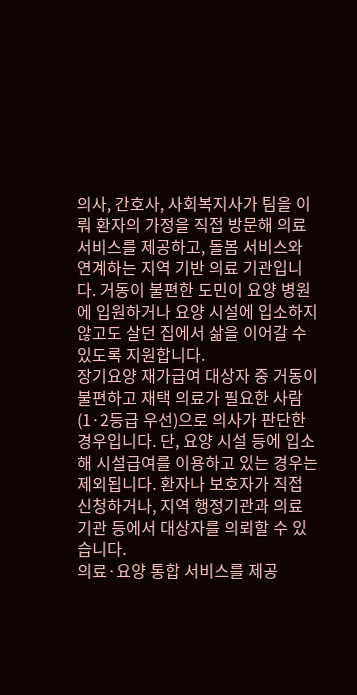의사, 간호사, 사회복지사가 팀을 이뤄 환자의 가정을 직접 방문해 의료 서비스를 제공하고, 돌봄 서비스와 연계하는 지역 기반 의료 기관입니다. 거동이 불편한 도민이 요양 병원에 입원하거나 요양 시설에 입소하지 않고도 살던 집에서 삶을 이어갈 수 있도록 지원합니다.
장기요양 재가급여 대상자 중 거동이 불편하고 재택 의료가 필요한 사람(1·2등급 우선)으로 의사가 판단한 경우입니다. 단, 요양 시설 등에 입소해 시설급여를 이용하고 있는 경우는 제외됩니다. 환자나 보호자가 직접 신청하거나, 지역 행정기관과 의료 기관 등에서 대상자를 의뢰할 수 있습니다.
의료·요양 통합 서비스를 제공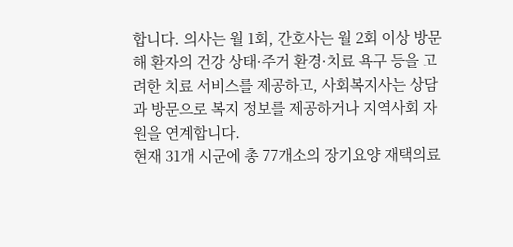합니다. 의사는 월 1회, 간호사는 월 2회 이상 방문해 환자의 건강 상태·주거 환경·치료 욕구 등을 고려한 치료 서비스를 제공하고, 사회복지사는 상담과 방문으로 복지 정보를 제공하거나 지역사회 자원을 연계합니다.
현재 31개 시군에 총 77개소의 장기요양 재택의료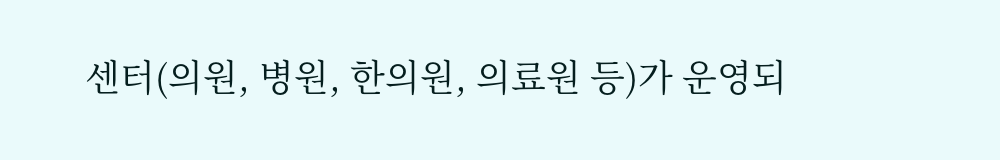센터(의원, 병원, 한의원, 의료원 등)가 운영되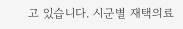고 있습니다. 시군별 재택의료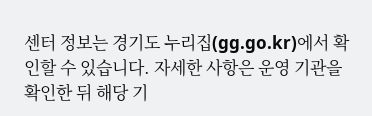센터 정보는 경기도 누리집(gg.go.kr)에서 확인할 수 있습니다. 자세한 사항은 운영 기관을 확인한 뒤 해당 기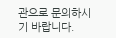관으로 문의하시기 바랍니다.